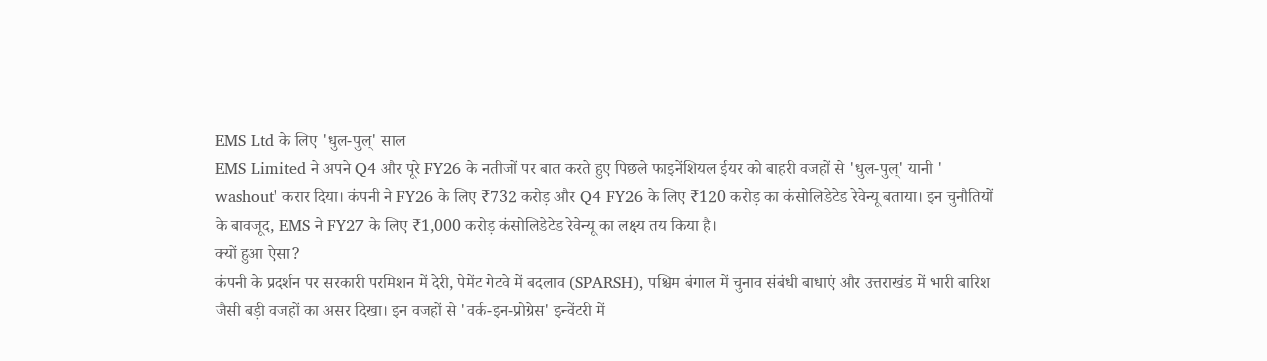EMS Ltd के लिए 'धुल-पुल्' साल
EMS Limited ने अपने Q4 और पूरे FY26 के नतीजों पर बात करते हुए पिछले फाइनेंशियल ईयर को बाहरी वजहों से 'धुल-पुल्' यानी ' washout' करार दिया। कंपनी ने FY26 के लिए ₹732 करोड़ और Q4 FY26 के लिए ₹120 करोड़ का कंसोलिडेटेड रेवेन्यू बताया। इन चुनौतियों के बावजूद, EMS ने FY27 के लिए ₹1,000 करोड़ कंसोलिडेटेड रेवेन्यू का लक्ष्य तय किया है।
क्यों हुआ ऐसा?
कंपनी के प्रदर्शन पर सरकारी परमिशन में देरी, पेमेंट गेटवे में बदलाव (SPARSH), पश्चिम बंगाल में चुनाव संबंधी बाधाएं और उत्तराखंड में भारी बारिश जैसी बड़ी वजहों का असर दिखा। इन वजहों से 'वर्क-इन-प्रोग्रेस' इन्वेंटरी में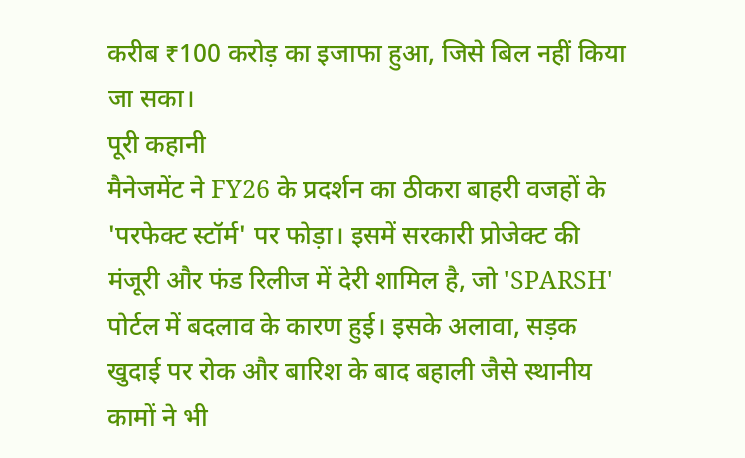करीब ₹100 करोड़ का इजाफा हुआ, जिसे बिल नहीं किया जा सका।
पूरी कहानी
मैनेजमेंट ने FY26 के प्रदर्शन का ठीकरा बाहरी वजहों के 'परफेक्ट स्टॉर्म' पर फोड़ा। इसमें सरकारी प्रोजेक्ट की मंजूरी और फंड रिलीज में देरी शामिल है, जो 'SPARSH' पोर्टल में बदलाव के कारण हुई। इसके अलावा, सड़क खुदाई पर रोक और बारिश के बाद बहाली जैसे स्थानीय कामों ने भी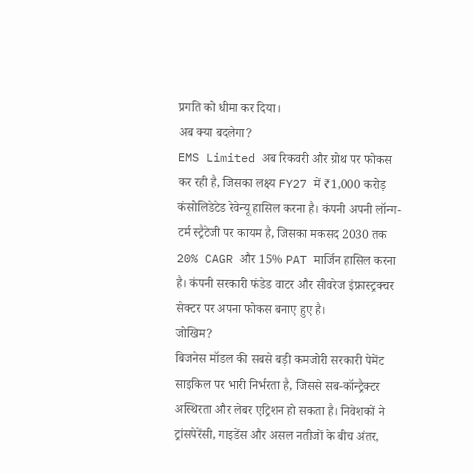प्रगति को धीमा कर दिया।
अब क्या बदलेगा?
EMS Limited अब रिकवरी और ग्रोथ पर फोकस कर रही है, जिसका लक्ष्य FY27 में ₹1,000 करोड़ कंसोलिडेटेड रेवेन्यू हासिल करना है। कंपनी अपनी लॉन्ग-टर्म स्ट्रैटेजी पर कायम है, जिसका मकसद 2030 तक 20% CAGR और 15% PAT मार्जिन हासिल करना है। कंपनी सरकारी फंडेड वाटर और सीवरेज इंफ्रास्ट्रक्चर सेक्टर पर अपना फोकस बनाए हुए है।
जोखिम?
बिजनेस मॉडल की सबसे बड़ी कमजोरी सरकारी पेमेंट साइकिल पर भारी निर्भरता है, जिससे सब-कॉन्ट्रैक्टर अस्थिरता और लेबर एट्रिशन हो सकता है। निवेशकों ने ट्रांसपेरेंसी, गाइडेंस और असल नतीजों के बीच अंतर,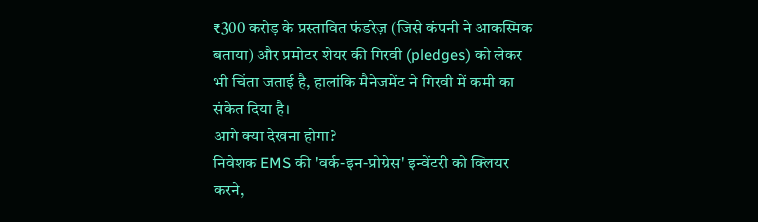₹300 करोड़ के प्रस्तावित फंडरेज़ (जिसे कंपनी ने आकस्मिक बताया) और प्रमोटर शेयर की गिरवी (pledges) को लेकर भी चिंता जताई है, हालांकि मैनेजमेंट ने गिरवी में कमी का संकेत दिया है।
आगे क्या देखना होगा?
निवेशक EMS की 'वर्क-इन-प्रोग्रेस' इन्वेंटरी को क्लियर करने,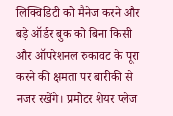लिक्विडिटी को मैनेज करने और बड़े ऑर्डर बुक को बिना किसी और ऑपरेशनल रुकावट के पूरा करने की क्षमता पर बारीकी से नजर रखेंगे। प्रमोटर शेयर प्लेज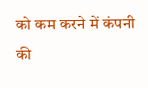को कम करने में कंपनी की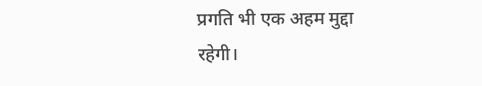प्रगति भी एक अहम मुद्दा रहेगी।